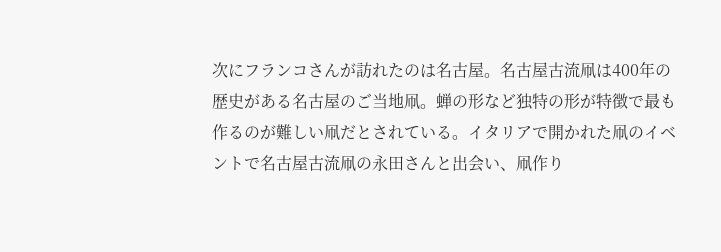次にフランコさんが訪れたのは名古屋。名古屋古流凧は400年の歴史がある名古屋のご当地凧。蝉の形など独特の形が特徴で最も作るのが難しい凧だとされている。イタリアで開かれた凧のイベントで名古屋古流凧の永田さんと出会い、凧作り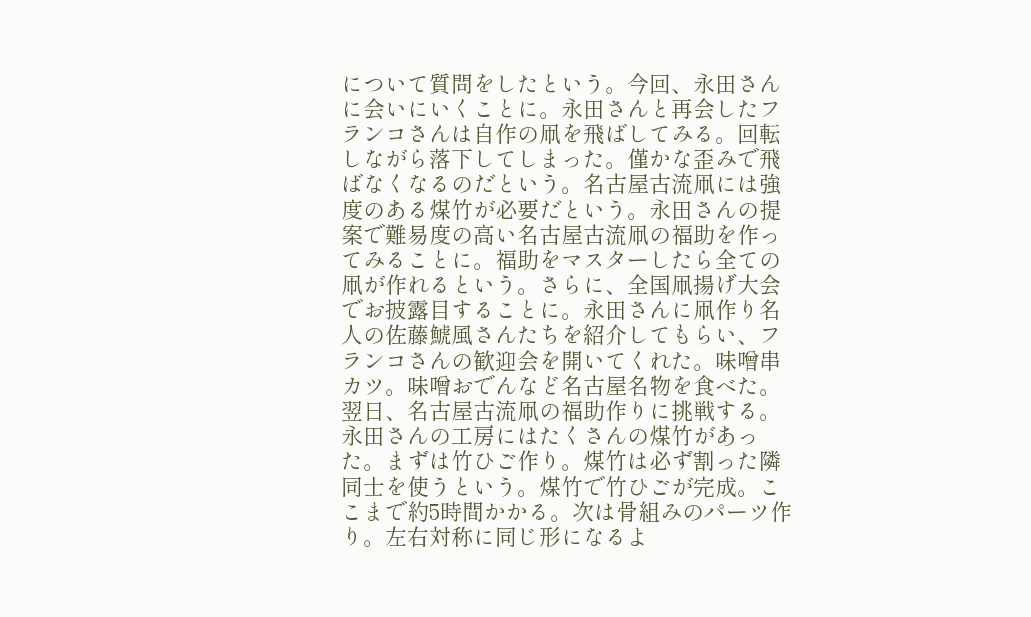について質問をしたという。今回、永田さんに会いにいくことに。永田さんと再会したフランコさんは自作の凧を飛ばしてみる。回転しながら落下してしまった。僅かな歪みで飛ばなくなるのだという。名古屋古流凧には強度のある煤竹が必要だという。永田さんの提案で難易度の高い名古屋古流凧の福助を作ってみることに。福助をマスターしたら全ての凧が作れるという。さらに、全国凧揚げ大会でお披露目することに。永田さんに凧作り名人の佐藤鯱風さんたちを紹介してもらい、フランコさんの歓迎会を開いてくれた。味噌串カツ。味噌おでんなど名古屋名物を食べた。
翌日、名古屋古流凧の福助作りに挑戦する。永田さんの工房にはたくさんの煤竹があった。まずは竹ひご作り。煤竹は必ず割った隣同士を使うという。煤竹で竹ひごが完成。ここまで約5時間かかる。次は骨組みのパーツ作り。左右対称に同じ形になるよ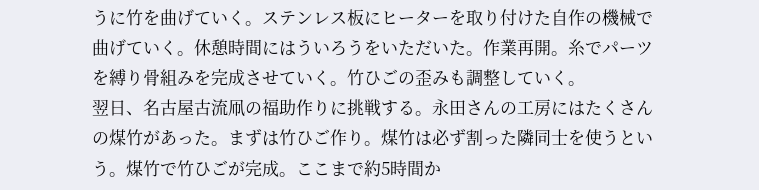うに竹を曲げていく。ステンレス板にヒーターを取り付けた自作の機械で曲げていく。休憩時間にはういろうをいただいた。作業再開。糸でパーツを縛り骨組みを完成させていく。竹ひごの歪みも調整していく。
翌日、名古屋古流凧の福助作りに挑戦する。永田さんの工房にはたくさんの煤竹があった。まずは竹ひご作り。煤竹は必ず割った隣同士を使うという。煤竹で竹ひごが完成。ここまで約5時間か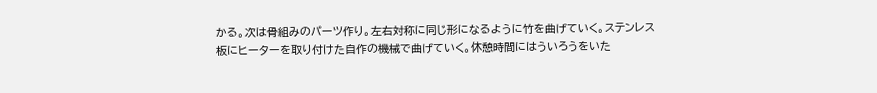かる。次は骨組みのパーツ作り。左右対称に同じ形になるように竹を曲げていく。ステンレス板にヒーターを取り付けた自作の機械で曲げていく。休憩時間にはういろうをいた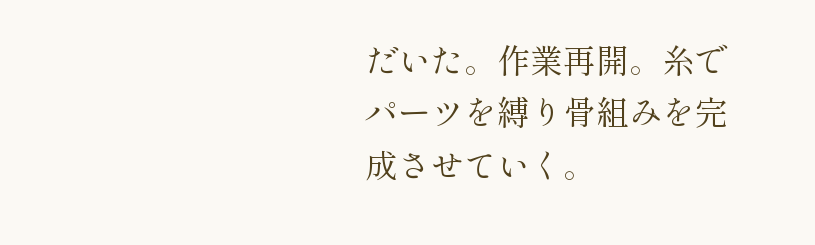だいた。作業再開。糸でパーツを縛り骨組みを完成させていく。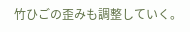竹ひごの歪みも調整していく。